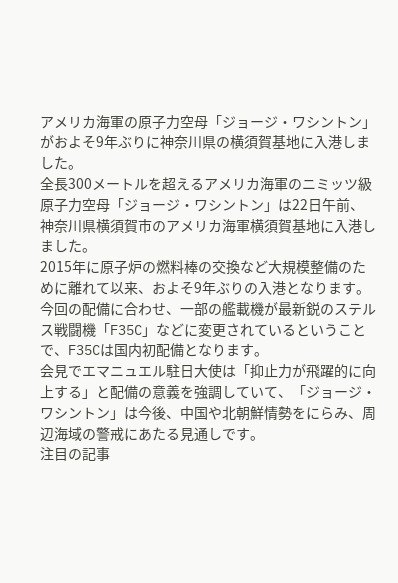アメリカ海軍の原子力空母「ジョージ・ワシントン」がおよそ9年ぶりに神奈川県の横須賀基地に入港しました。
全長300メートルを超えるアメリカ海軍のニミッツ級原子力空母「ジョージ・ワシントン」は22日午前、神奈川県横須賀市のアメリカ海軍横須賀基地に入港しました。
2015年に原子炉の燃料棒の交換など大規模整備のために離れて以来、およそ9年ぶりの入港となります。
今回の配備に合わせ、一部の艦載機が最新鋭のステルス戦闘機「F35C」などに変更されているということで、F35Cは国内初配備となります。
会見でエマニュエル駐日大使は「抑止力が飛躍的に向上する」と配備の意義を強調していて、「ジョージ・ワシントン」は今後、中国や北朝鮮情勢をにらみ、周辺海域の警戒にあたる見通しです。
注目の記事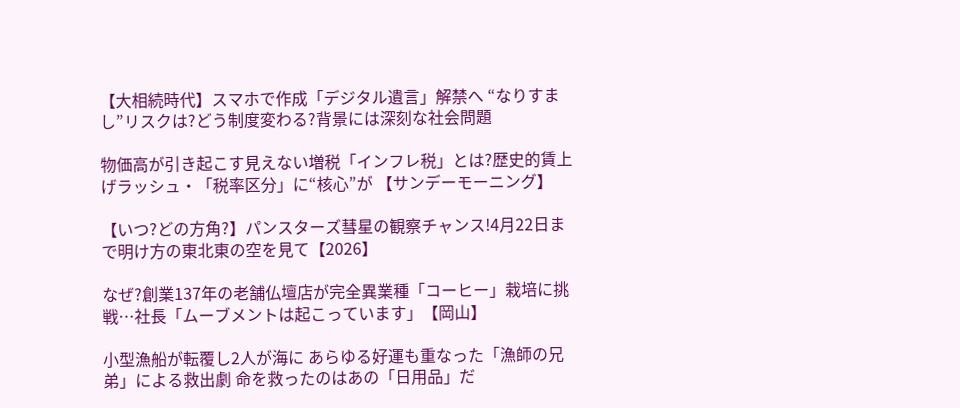【大相続時代】スマホで作成「デジタル遺言」解禁へ “なりすまし”リスクは?どう制度変わる?背景には深刻な社会問題

物価高が引き起こす見えない増税「インフレ税」とは?歴史的賃上げラッシュ・「税率区分」に“核心”が 【サンデーモーニング】

【いつ?どの方角?】パンスターズ彗星の観察チャンス!4月22日まで明け方の東北東の空を見て【2026】

なぜ?創業137年の老舗仏壇店が完全異業種「コーヒー」栽培に挑戦…社長「ムーブメントは起こっています」【岡山】

小型漁船が転覆し2人が海に あらゆる好運も重なった「漁師の兄弟」による救出劇 命を救ったのはあの「日用品」だ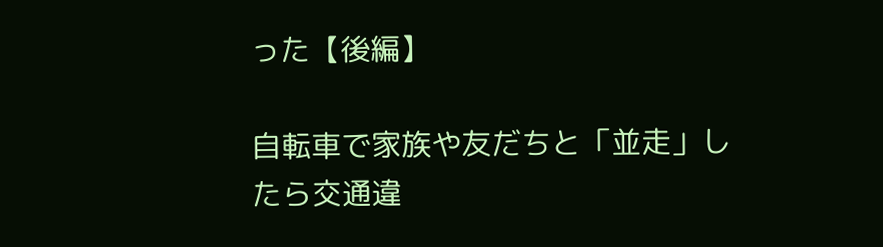った【後編】

自転車で家族や友だちと「並走」したら交通違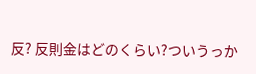反? 反則金はどのくらい?ついうっか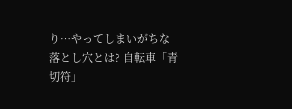り…やってしまいがちな落とし穴とは? 自転車「青切符」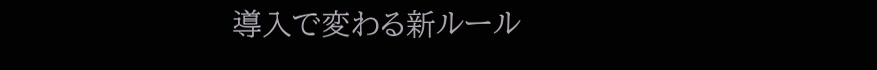導入で変わる新ルール